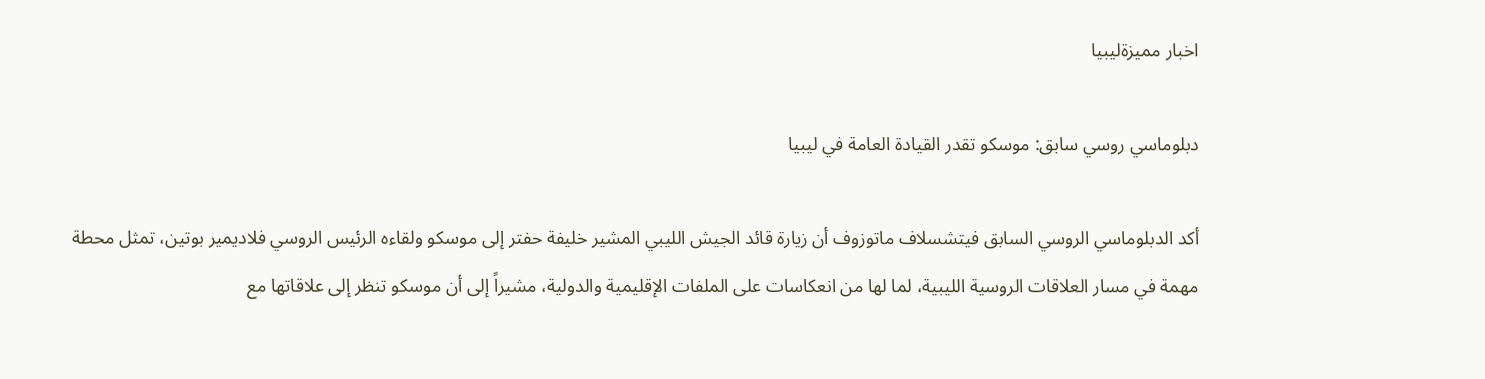اخبار مميزةليبيا

دبلوماسي روسي سابق: موسكو تقدر القيادة العامة في ليبيا

أكد الدبلوماسي الروسي السابق فيتشسلاف ماتوزوف أن زيارة قائد الجيش الليبي المشير خليفة حفتر إلى موسكو ولقاءه الرئيس الروسي فلاديمير بوتين، تمثل محطة مهمة في مسار العلاقات الروسية الليبية، لما لها من انعكاسات على الملفات الإقليمية والدولية، مشيراً إلى أن موسكو تنظر إلى علاقاتها مع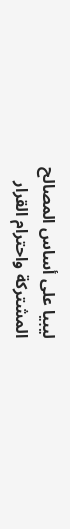ليبيا على أساس المصالح المشتركة واحترام القرار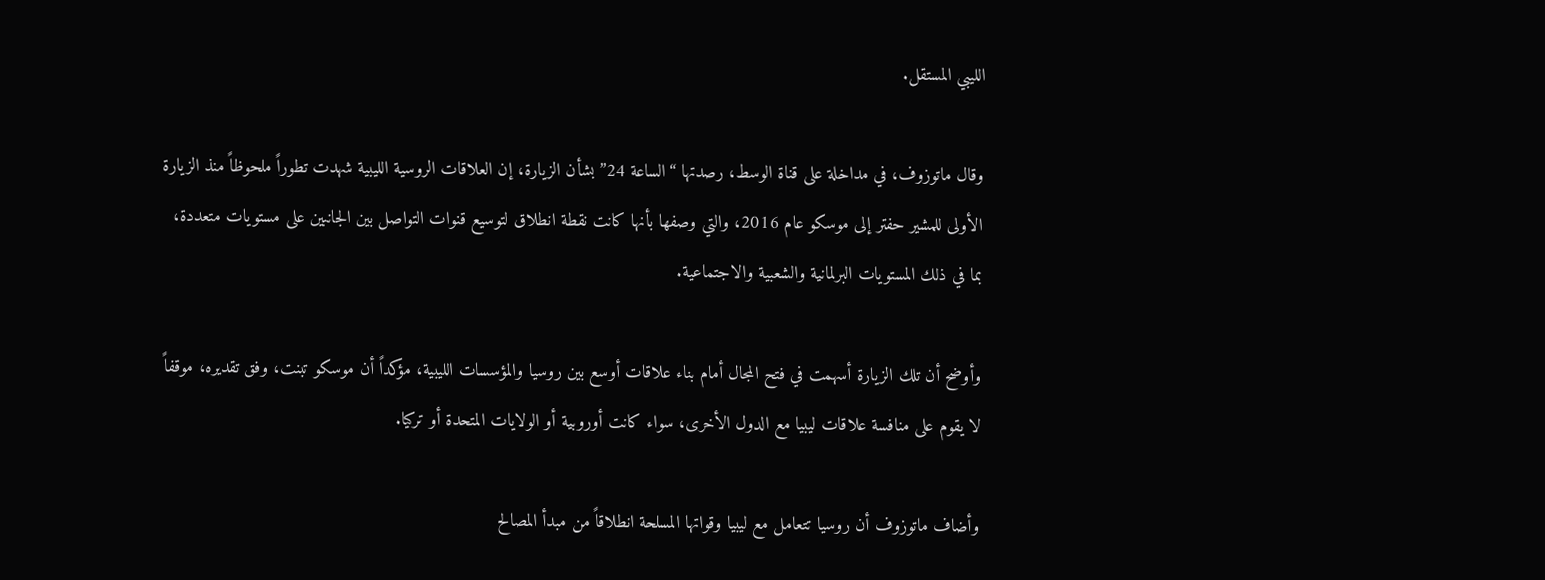الليبي المستقل.

وقال ماتوزوف، في مداخلة على قناة الوسط، رصدتها “الساعة 24” بشأن الزيارة، إن العلاقات الروسية الليبية شهدت تطوراً ملحوظاً منذ الزيارة الأولى للمشير حفتر إلى موسكو عام 2016، والتي وصفها بأنها كانت نقطة انطلاق لتوسيع قنوات التواصل بين الجانبين على مستويات متعددة، بما في ذلك المستويات البرلمانية والشعبية والاجتماعية.

وأوضح أن تلك الزيارة أسهمت في فتح المجال أمام بناء علاقات أوسع بين روسيا والمؤسسات الليبية، مؤكداً أن موسكو تبنت، وفق تقديره، موقفاً لا يقوم على منافسة علاقات ليبيا مع الدول الأخرى، سواء كانت أوروبية أو الولايات المتحدة أو تركيا.

وأضاف ماتوزوف أن روسيا تتعامل مع ليبيا وقواتها المسلحة انطلاقاً من مبدأ المصالح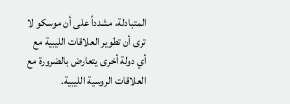المتبادلة، مشدداً على أن موسكو لا ترى أن تطوير العلاقات الليبية مع أي دولة أخرى يتعارض بالضرورة مع العلاقات الروسية الليبية.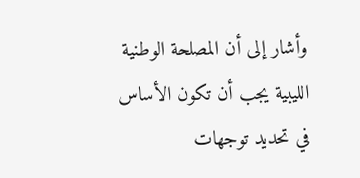وأشار إلى أن المصلحة الوطنية الليبية يجب أن تكون الأساس في تحديد توجهات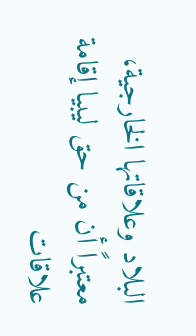البلاد وعلاقاتها الخارجية، معتبراً أن من حق ليبيا إقامة علاقات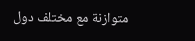متوازنة مع مختلف دول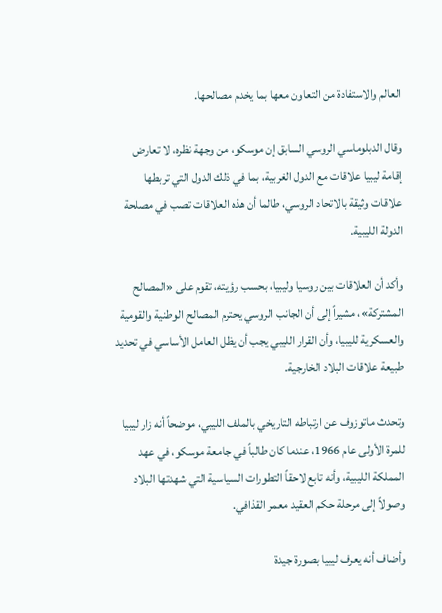العالم والاستفادة من التعاون معها بما يخدم مصالحها.

وقال الدبلوماسي الروسي السابق إن موسكو، من وجهة نظره، لا تعارض إقامة ليبيا علاقات مع الدول الغربية، بما في ذلك الدول التي تربطها علاقات وثيقة بالاتحاد الروسي، طالما أن هذه العلاقات تصب في مصلحة الدولة الليبية.

وأكد أن العلاقات بين روسيا وليبيا، بحسب رؤيته، تقوم على «المصالح المشتركة»، مشيراً إلى أن الجانب الروسي يحترم المصالح الوطنية والقومية والعسكرية لليبيا، وأن القرار الليبي يجب أن يظل العامل الأساسي في تحديد طبيعة علاقات البلاد الخارجية.

وتحدث ماتوزوف عن ارتباطه التاريخي بالملف الليبي، موضحاً أنه زار ليبيا للمرة الأولى عام 1966، عندما كان طالباً في جامعة موسكو، في عهد المملكة الليبية، وأنه تابع لاحقاً التطورات السياسية التي شهدتها البلاد وصولاً إلى مرحلة حكم العقيد معمر القذافي.

وأضاف أنه يعرف ليبيا بصورة جيدة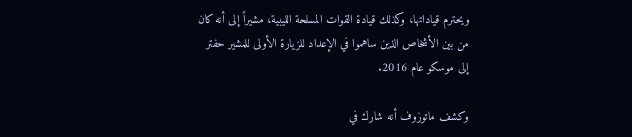ويحترم قياداتها، وكذلك قيادة القوات المسلحة الليبية، مشيراً إلى أنه كان من بين الأشخاص الذين ساهموا في الإعداد للزيارة الأولى للمشير حفتر إلى موسكو عام 2016.

وكشف ماتوزوف أنه شارك في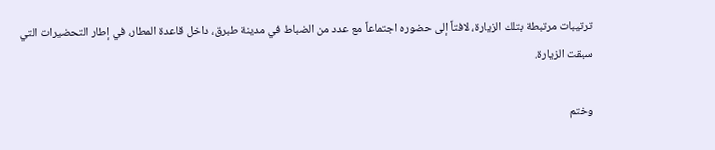ترتيبات مرتبطة بتلك الزيارة، لافتاً إلى حضوره اجتماعاً مع عدد من الضباط في مدينة طبرق، داخل قاعدة المطار، في إطار التحضيرات التي سبقت الزيارة.

وختم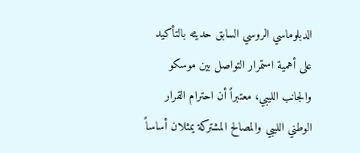الدبلوماسي الروسي السابق حديثه بالتأكيد على أهمية استمرار التواصل بين موسكو والجانب الليبي، معتبراً أن احترام القرار الوطني الليبي والمصالح المشتركة يمثلان أساساً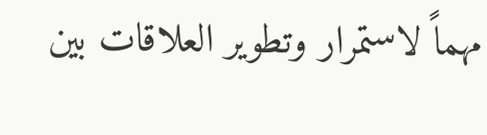مهماً لاستمرار وتطوير العلاقات بين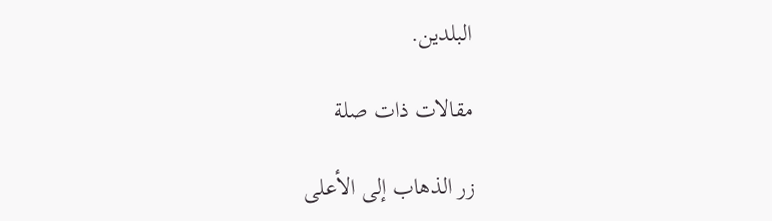البلدين.

مقالات ذات صلة

زر الذهاب إلى الأعلى